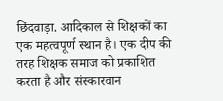छिंदवाड़ा. आदिकाल से शिक्षकों का एक महत्वपूर्ण स्थान है। एक दीप की तरह शिक्षक समाज को प्रकाशित करता है और संस्कारवान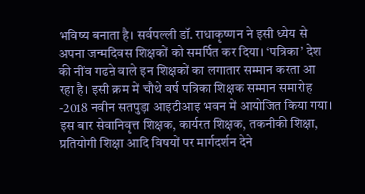भविष्य बनाता है। सर्वपल्ली डॉ. राधाकृष्णन ने इसी ध्येय से अपना जन्मदिवस शिक्षकों को समर्पित कर दिया। ‘पत्रिका’ देश की नींव गढऩे वाले इन शिक्षकों का लगातार सम्मान करता आ रहा है। इसी क्रम में चौथे वर्ष पत्रिका शिक्षक सम्मान समारोह -2018 नवीन सतपुड़ा आइटीआइ भवन में आयोजित किया गया।
इस बार सेवानिवृत्त शिक्षक, कार्यरत शिक्षक, तकनीकी शिक्षा, प्रतियोगी शिक्षा आदि विषयों पर मार्गदर्शन देने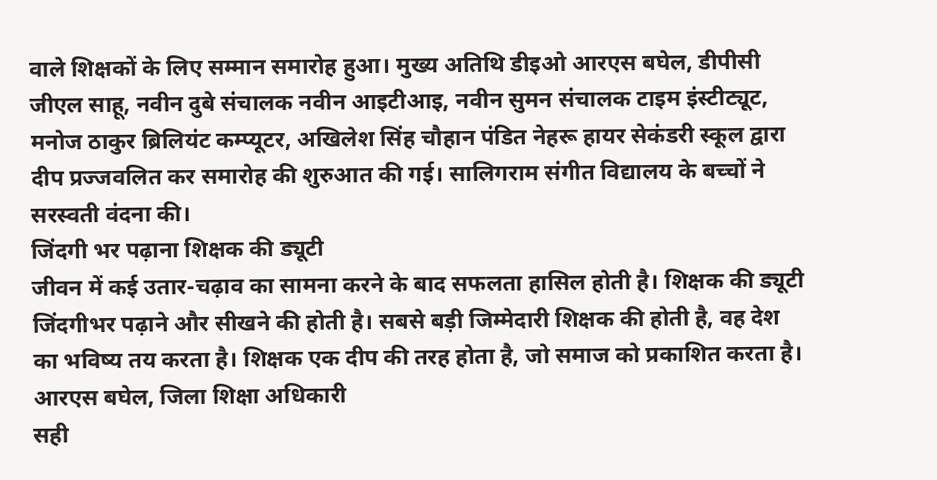वाले शिक्षकों के लिए सम्मान समारोह हुआ। मुख्य अतिथि डीइओ आरएस बघेल, डीपीसी जीएल साहू, नवीन दुबे संचालक नवीन आइटीआइ, नवीन सुमन संचालक टाइम इंस्टीट्यूट, मनोज ठाकुर ब्रिलियंट कम्प्यूटर, अखिलेश सिंह चौहान पंडित नेहरू हायर सेकंडरी स्कूल द्वारा दीप प्रज्जवलित कर समारोह की शुरुआत की गई। सालिगराम संगीत विद्यालय के बच्चों ने सरस्वती वंदना की।
जिंदगी भर पढ़ाना शिक्षक की ड्यूटी
जीवन में कई उतार-चढ़ाव का सामना करने के बाद सफलता हासिल होती है। शिक्षक की ड्यूटी जिंदगीभर पढ़ाने और सीखने की होती है। सबसे बड़ी जिम्मेदारी शिक्षक की होती है, वह देश का भविष्य तय करता है। शिक्षक एक दीप की तरह होता है, जो समाज को प्रकाशित करता है।
आरएस बघेल, जिला शिक्षा अधिकारी
सही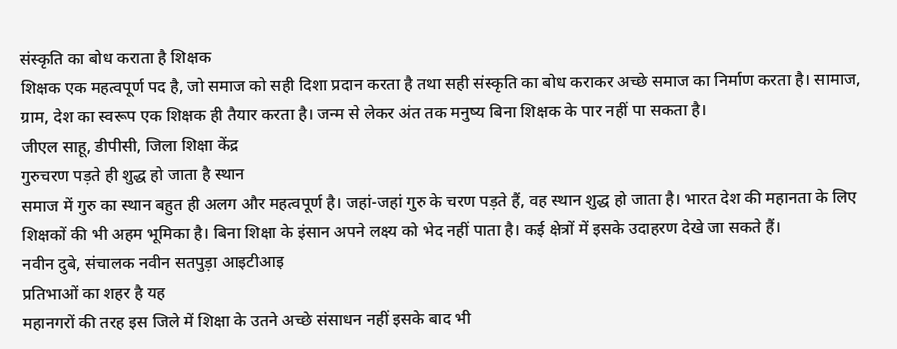संस्कृति का बोध कराता है शिक्षक
शिक्षक एक महत्वपूर्ण पद है, जो समाज को सही दिशा प्रदान करता है तथा सही संस्कृति का बोध कराकर अच्छे समाज का निर्माण करता है। सामाज, ग्राम, देश का स्वरूप एक शिक्षक ही तैयार करता है। जन्म से लेकर अंत तक मनुष्य बिना शिक्षक के पार नहीं पा सकता है।
जीएल साहू, डीपीसी, जिला शिक्षा केंद्र
गुरुचरण पड़ते ही शुद्ध हो जाता है स्थान
समाज में गुरु का स्थान बहुत ही अलग और महत्वपूर्ण है। जहां-जहां गुरु के चरण पड़ते हैं, वह स्थान शुद्ध हो जाता है। भारत देश की महानता के लिए शिक्षकों की भी अहम भूमिका है। बिना शिक्षा के इंसान अपने लक्ष्य को भेद नहीं पाता है। कई क्षेत्रों में इसके उदाहरण देखे जा सकते हैं।
नवीन दुबे, संचालक नवीन सतपुड़ा आइटीआइ
प्रतिभाओं का शहर है यह
महानगरों की तरह इस जिले में शिक्षा के उतने अच्छे संसाधन नहीं इसके बाद भी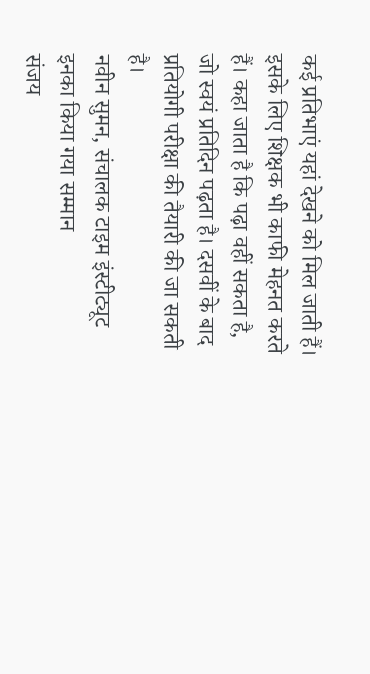कई प्रतिभाएं यहां देखने को मिल जाती हैं। इसके लिए शिक्षक भी काफी मेहनत करते हैं। कहा जाता है कि पढ़ा वहीं सकता है, जो स्वयं प्रतिदिन पढ़ता है। दसवीं के बाद प्रतियोगी परीक्षा की तैयारी की जा सकती है।
नवीन सुमन, संचालक टाइम इंस्टीट्यूट
इनका किया गया सम्मान
संजय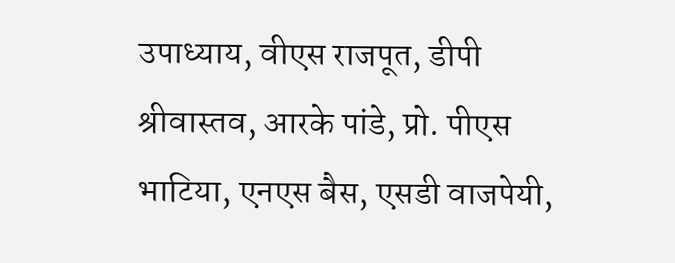उपाध्याय, वीएस राजपूत, डीपी श्रीवास्तव, आरके पांडे, प्रो. पीएस भाटिया, एनएस बैस, एसडी वाजपेयी,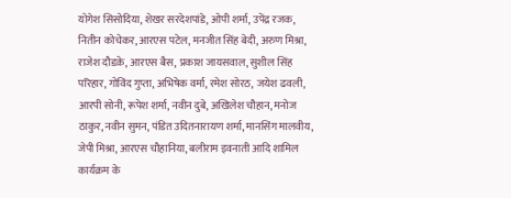योगेश सिसोदिया, शेखर सरदेशपांडे, ओपी शर्मा, उपेंद्र रजक, नितीन कोचेकर, आरएस पटेल, मनजीत सिंह बेदी, अरुण मिश्रा, राजेश दौडक़े, आरएस बैस, प्रकाश जायसवाल, सुशील सिंह परिहार, गोविंद गुप्ता, अभिषेक वर्मा, रमेश सोरठ, जयेश ढवली, आरपी सोनी, रूपेश शर्मा, नवीन दुबे, अखिलेश चौहान, मनोज ठाकुर, नवीन सुमन, पंडित उदितनारायण शर्मा, मानसिंग मालवीय, जेपी मिश्रा, आरएस चौहानिया, बलीराम इवनाती आदि शामिल
कार्यक्रम के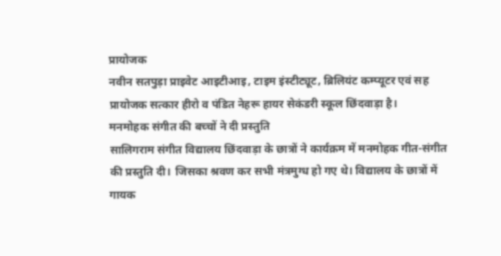प्रायोजक
नवीन सतपुड़ा प्राइवेट आइटीआइ, टाइम इंस्टीट्यूट, ब्रिलियंट कम्प्यूटर एवं सह प्रायोजक सत्कार हीरो व पंडित नेहरू हायर सेकंडरी स्कूल छिंदवाड़ा है।
मनमोहक संगीत की बच्चों ने दी प्रस्तुति
सालिगराम संगीत विद्यालय छिंदवाड़ा के छात्रों ने कार्यक्रम में मनमोहक गीत-संगीत की प्रस्तुति दी। जिसका श्रवण कर सभी मंत्रमुग्ध हो गए थे। विद्यालय के छात्रों में गायक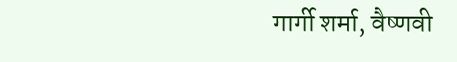गार्गी शर्मा, वैष्णवी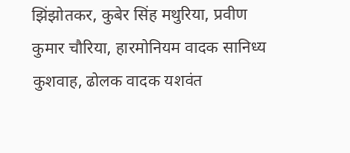झिंझोतकर, कुबेर सिंह मथुरिया, प्रवीण कुमार चौरिया, हारमोनियम वादक सानिध्य कुशवाह, ढोलक वादक यशवंत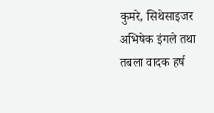कुमरे, सिथेसाइजर अभिषेक इंगले तथा तबला वादक हर्ष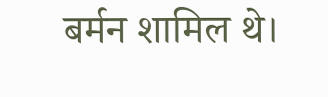बर्मन शामिल थे।